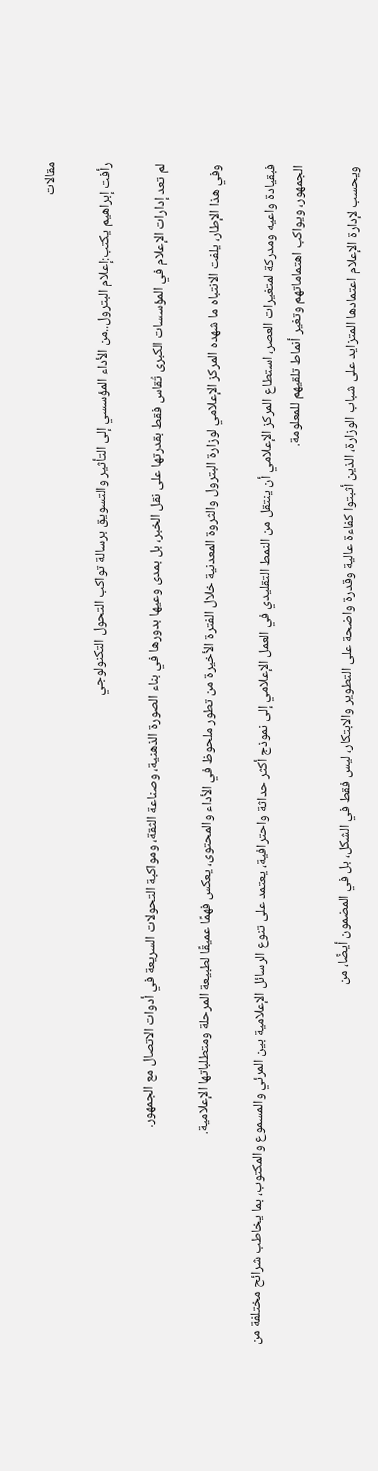مقالات

رأفت إبراهيم يكتب:إعلام البترول..من الأداء المؤسسي إلى التأثير والتسويق برسالة تواكب التحول التكنولوجي

لم تعد إدارات الإعلام في المؤسسات الكبرى تُقاس فقط بقدرتها على نقل الخبر، بل بمدى وعيها بدورها في بناء الصورة الذهنية، وصناعة الثقة، ومواكبة التحولات السريعة في أدوات الاتصال مع الجمهور.

وفي هذا الإطار، يلفت الانتباه ما شهده المركز الإعلامي لوزارة البترول والثروة المعدنية خلال الفترة الأخيرة من تطور ملحوظ في الأداء والمحتوى، يعكس فهمًا عميقًا لطبيعة المرحلة ومتطلباتها الإعلامية.

فبقيادة واعيه ومدركة لمتغيرات العصر، استطاع المركز الإعلامي أن ينتقل من النمط التقليدي في العمل الإعلامي إلى نموذج أكثر حداثة واحترافية، يعتمد على تنوع الرسائل الإعلامية بين المرئي والمسموع والمكتوب، بما يخاطب شرائح مختلفة من الجمهور، ويواكب اهتماماتهم وتغير أنماط تلقيهم للمعلومة.

ويحسب لإدارة الإعلام اعتمادها المتزايد على شباب الوزارة، الذين أثبتوا كفاءة عالية وقدرة واضحة على التطوير والابتكار، ليس فقط في الشكل، بل في المضمون أيضًا، من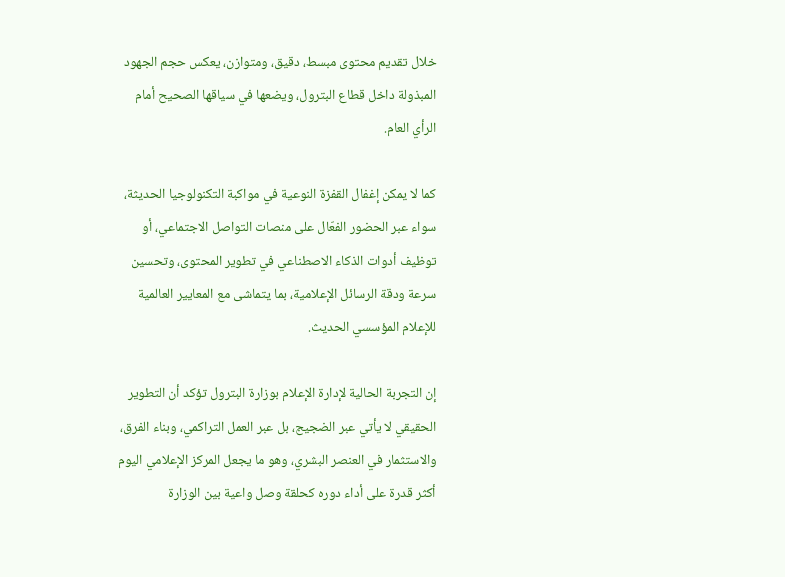خلال تقديم محتوى مبسط، دقيق، ومتوازن، يعكس حجم الجهود المبذولة داخل قطاع البترول، ويضعها في سياقها الصحيح أمام الرأي العام.

كما لا يمكن إغفال القفزة النوعية في مواكبة التكنولوجيا الحديثة، سواء عبر الحضور الفعّال على منصات التواصل الاجتماعي، أو توظيف أدوات الذكاء الاصطناعي في تطوير المحتوى، وتحسين سرعة ودقة الرسائل الإعلامية، بما يتماشى مع المعايير العالمية للإعلام المؤسسي الحديث.

إن التجربة الحالية لإدارة الإعلام بوزارة البترول تؤكد أن التطوير الحقيقي لا يأتي عبر الضجيج، بل عبر العمل التراكمي، وبناء الفرق، والاستثمار في العنصر البشري، وهو ما يجعل المركز الإعلامي اليوم أكثر قدرة على أداء دوره كحلقة وصل واعية بين الوزارة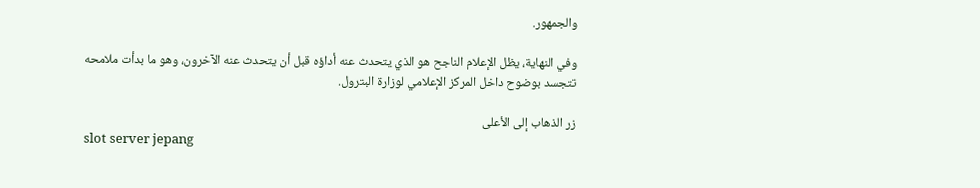والجمهور.

وفي النهاية، يظل الإعلام الناجح هو الذي يتحدث عنه أداؤه قبل أن يتحدث عنه الآخرون، وهو ما بدأت ملامحه تتجسد بوضوح داخل المركز الإعلامي لوزارة البترول.

زر الذهاب إلى الأعلى
slot server jepang